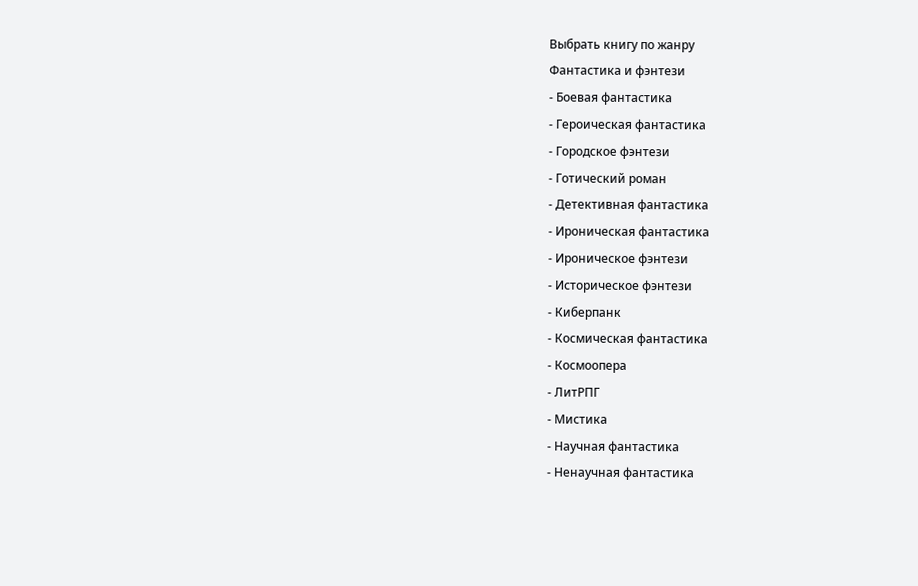Выбрать книгу по жанру
Фантастика и фэнтези
- Боевая фантастика
- Героическая фантастика
- Городское фэнтези
- Готический роман
- Детективная фантастика
- Ироническая фантастика
- Ироническое фэнтези
- Историческое фэнтези
- Киберпанк
- Космическая фантастика
- Космоопера
- ЛитРПГ
- Мистика
- Научная фантастика
- Ненаучная фантастика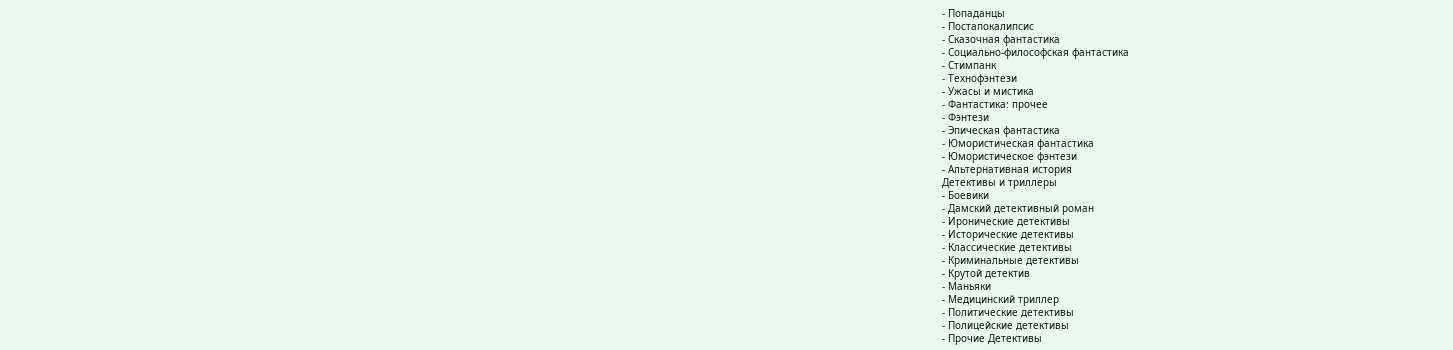- Попаданцы
- Постапокалипсис
- Сказочная фантастика
- Социально-философская фантастика
- Стимпанк
- Технофэнтези
- Ужасы и мистика
- Фантастика: прочее
- Фэнтези
- Эпическая фантастика
- Юмористическая фантастика
- Юмористическое фэнтези
- Альтернативная история
Детективы и триллеры
- Боевики
- Дамский детективный роман
- Иронические детективы
- Исторические детективы
- Классические детективы
- Криминальные детективы
- Крутой детектив
- Маньяки
- Медицинский триллер
- Политические детективы
- Полицейские детективы
- Прочие Детективы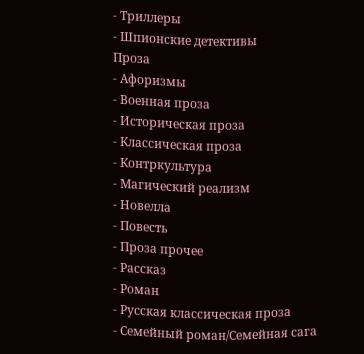- Триллеры
- Шпионские детективы
Проза
- Афоризмы
- Военная проза
- Историческая проза
- Классическая проза
- Контркультура
- Магический реализм
- Новелла
- Повесть
- Проза прочее
- Рассказ
- Роман
- Русская классическая проза
- Семейный роман/Семейная сага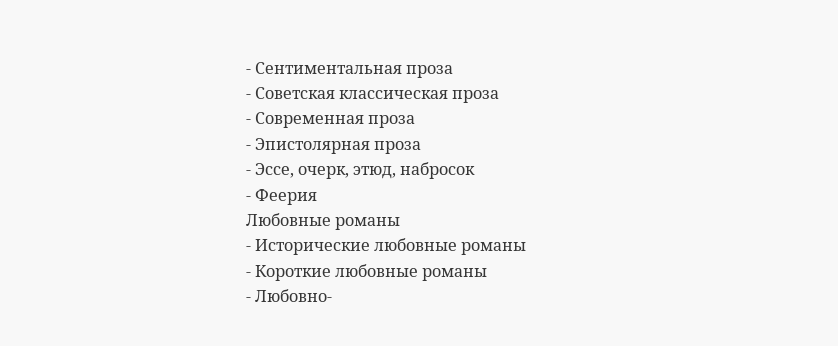- Сентиментальная проза
- Советская классическая проза
- Современная проза
- Эпистолярная проза
- Эссе, очерк, этюд, набросок
- Феерия
Любовные романы
- Исторические любовные романы
- Короткие любовные романы
- Любовно-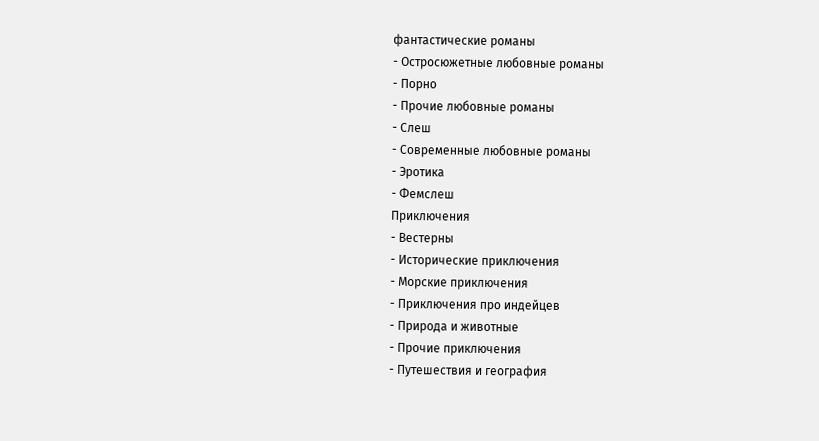фантастические романы
- Остросюжетные любовные романы
- Порно
- Прочие любовные романы
- Слеш
- Современные любовные романы
- Эротика
- Фемслеш
Приключения
- Вестерны
- Исторические приключения
- Морские приключения
- Приключения про индейцев
- Природа и животные
- Прочие приключения
- Путешествия и география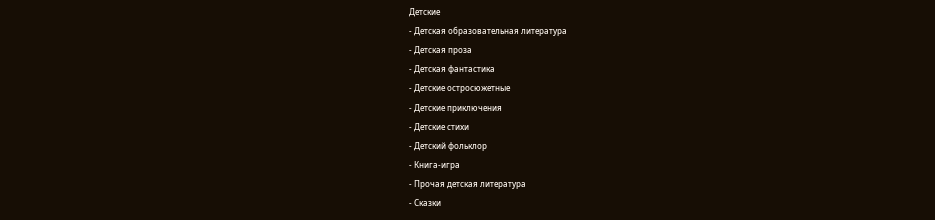Детские
- Детская образовательная литература
- Детская проза
- Детская фантастика
- Детские остросюжетные
- Детские приключения
- Детские стихи
- Детский фольклор
- Книга-игра
- Прочая детская литература
- Сказки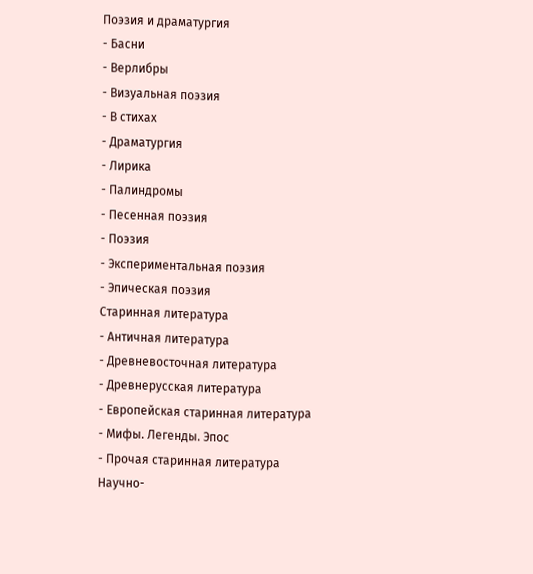Поэзия и драматургия
- Басни
- Верлибры
- Визуальная поэзия
- В стихах
- Драматургия
- Лирика
- Палиндромы
- Песенная поэзия
- Поэзия
- Экспериментальная поэзия
- Эпическая поэзия
Старинная литература
- Античная литература
- Древневосточная литература
- Древнерусская литература
- Европейская старинная литература
- Мифы. Легенды. Эпос
- Прочая старинная литература
Научно-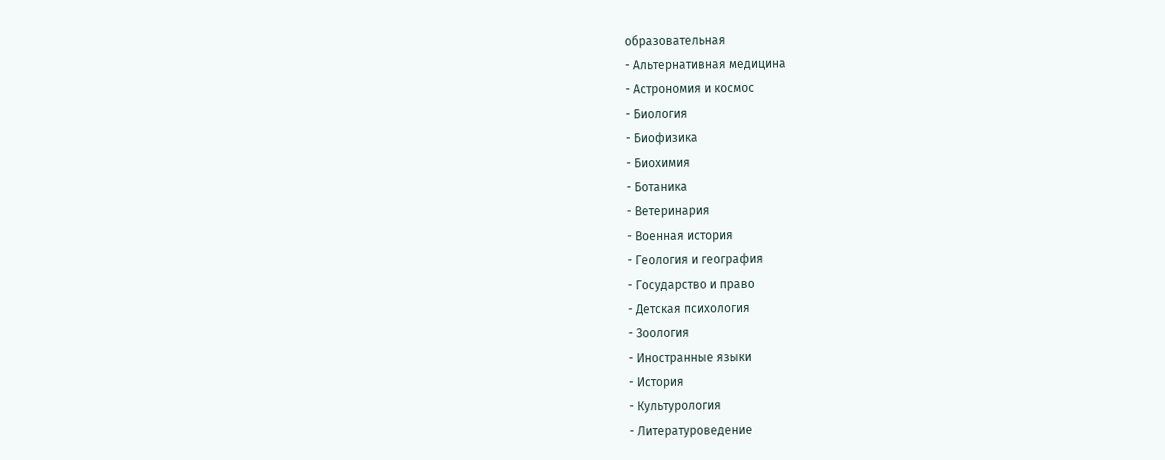образовательная
- Альтернативная медицина
- Астрономия и космос
- Биология
- Биофизика
- Биохимия
- Ботаника
- Ветеринария
- Военная история
- Геология и география
- Государство и право
- Детская психология
- Зоология
- Иностранные языки
- История
- Культурология
- Литературоведение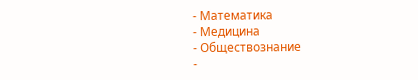- Математика
- Медицина
- Обществознание
-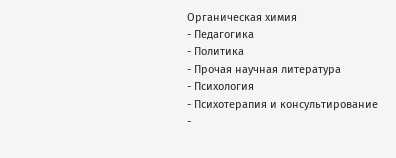Органическая химия
- Педагогика
- Политика
- Прочая научная литература
- Психология
- Психотерапия и консультирование
-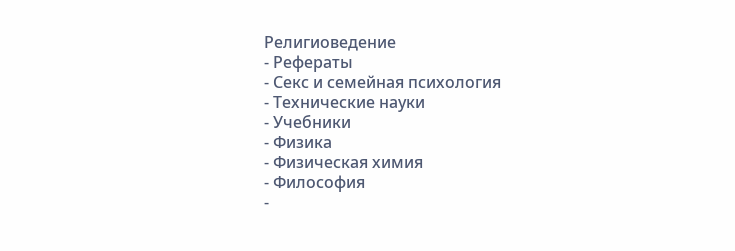Религиоведение
- Рефераты
- Секс и семейная психология
- Технические науки
- Учебники
- Физика
- Физическая химия
- Философия
-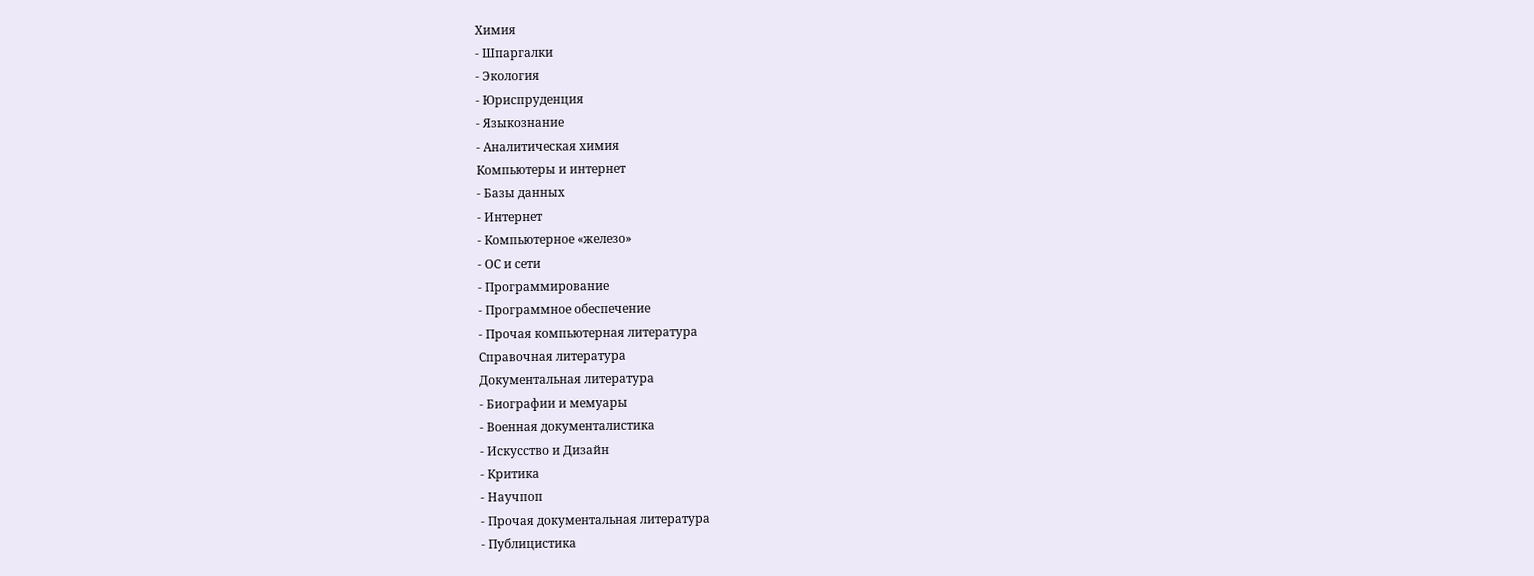Химия
- Шпаргалки
- Экология
- Юриспруденция
- Языкознание
- Аналитическая химия
Компьютеры и интернет
- Базы данных
- Интернет
- Компьютерное «железо»
- ОС и сети
- Программирование
- Программное обеспечение
- Прочая компьютерная литература
Справочная литература
Документальная литература
- Биографии и мемуары
- Военная документалистика
- Искусство и Дизайн
- Критика
- Научпоп
- Прочая документальная литература
- Публицистика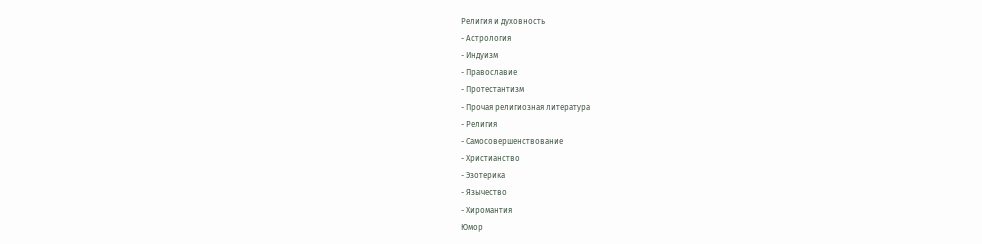Религия и духовность
- Астрология
- Индуизм
- Православие
- Протестантизм
- Прочая религиозная литература
- Религия
- Самосовершенствование
- Христианство
- Эзотерика
- Язычество
- Хиромантия
Юмор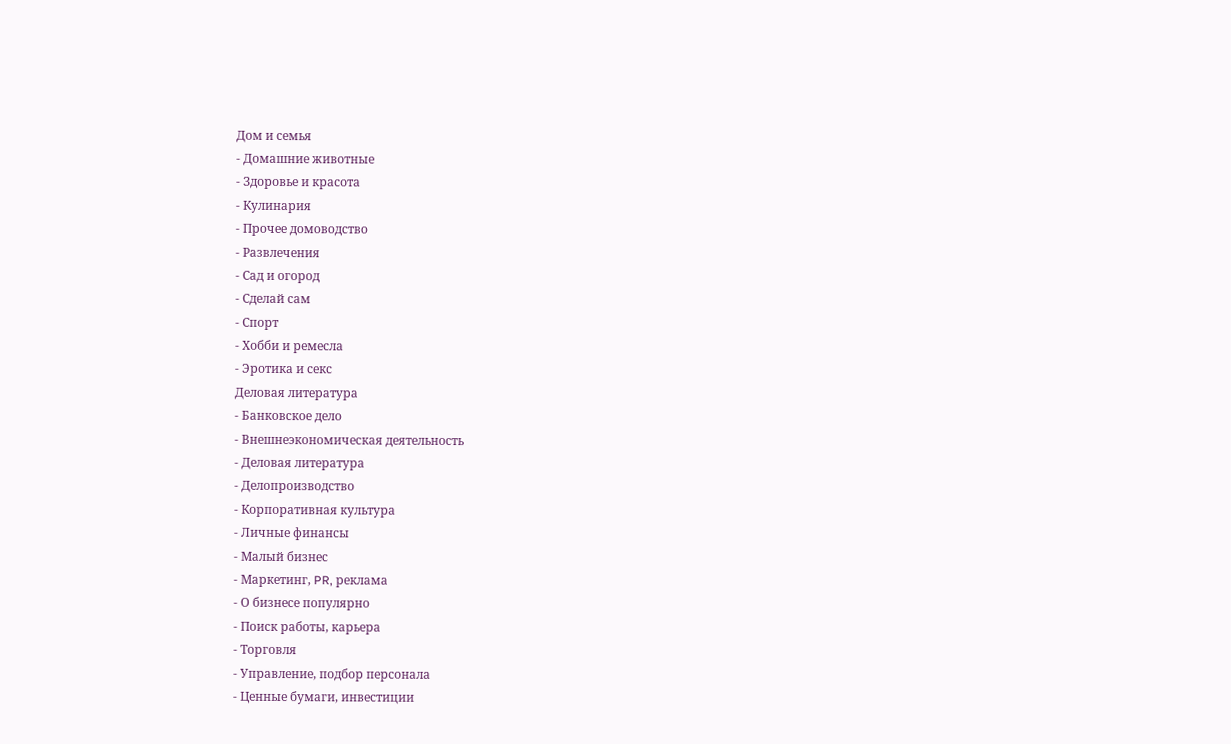Дом и семья
- Домашние животные
- Здоровье и красота
- Кулинария
- Прочее домоводство
- Развлечения
- Сад и огород
- Сделай сам
- Спорт
- Хобби и ремесла
- Эротика и секс
Деловая литература
- Банковское дело
- Внешнеэкономическая деятельность
- Деловая литература
- Делопроизводство
- Корпоративная культура
- Личные финансы
- Малый бизнес
- Маркетинг, PR, реклама
- О бизнесе популярно
- Поиск работы, карьера
- Торговля
- Управление, подбор персонала
- Ценные бумаги, инвестиции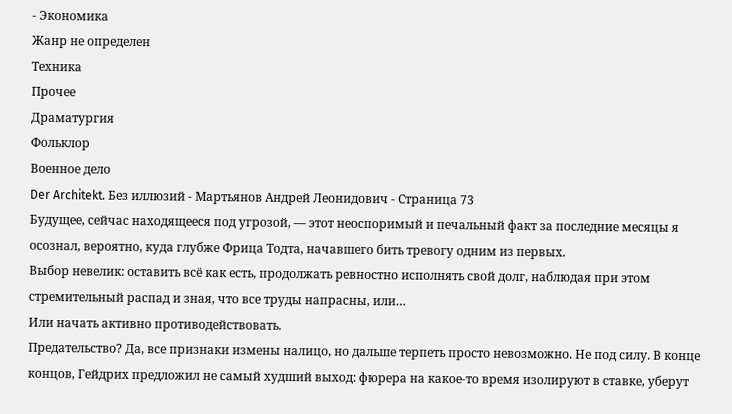- Экономика
Жанр не определен
Техника
Прочее
Драматургия
Фольклор
Военное дело
Der Architekt. Без иллюзий - Мартьянов Андрей Леонидович - Страница 73
Будущее, сейчас находящееся под угрозой, — этот неоспоримый и печальный факт за последние месяцы я осознал, вероятно, куда глубже Фрица Тодта, начавшего бить тревогу одним из первых.
Выбор невелик: оставить всё как есть, продолжать ревностно исполнять свой долг, наблюдая при этом стремительный распад и зная, что все труды напрасны, или…
Или начать активно противодействовать.
Предательство? Да, все признаки измены налицо, но дальше терпеть просто невозможно. Не под силу. В конце концов, Гейдрих предложил не самый худший выход: фюрера на какое-то время изолируют в ставке, уберут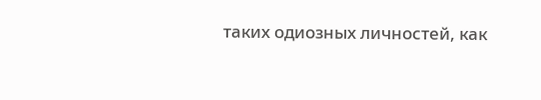таких одиозных личностей, как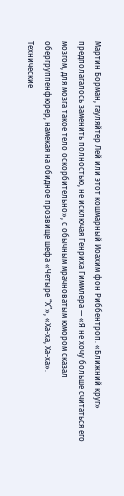Мартин Борман, гауляйтер Лей или этот кошмарный Иоахим фон Риббентроп. «Ближний круг» предполагалось заменить полностью, не исключая Генриха Гиммлера — «Я не хочу больше считаться его мозгом, для мозга такое тело оскорбительно», с обычным мрачноватым юмором сказал обергруппенфюрер, намекая на обидное прозвище шефа «Четыре “Х”», «Ха-ха, Ха-ха».
Технические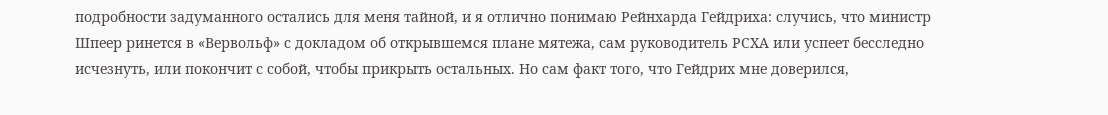подробности задуманного остались для меня тайной, и я отлично понимаю Рейнхарда Гейдриха: случись, что министр Шпеер ринется в «Вервольф» с докладом об открывшемся плане мятежа, сам руководитель РСХА или успеет бесследно исчезнуть, или покончит с собой, чтобы прикрыть остальных. Но сам факт того, что Гейдрих мне доверился,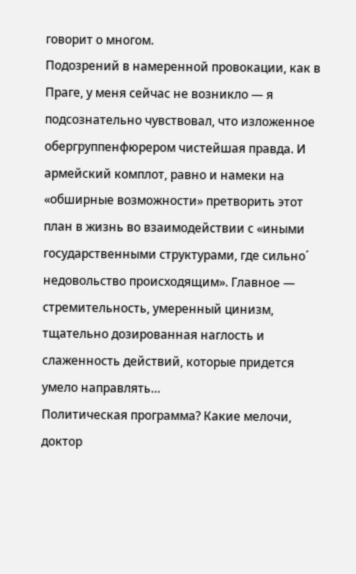говорит о многом.
Подозрений в намеренной провокации, как в Праге, у меня сейчас не возникло — я подсознательно чувствовал, что изложенное обергруппенфюрером чистейшая правда. И армейский комплот, равно и намеки на «обширные возможности» претворить этот план в жизнь во взаимодействии с «иными государственными структурами, где сильно´ недовольство происходящим». Главное — стремительность, умеренный цинизм, тщательно дозированная наглость и слаженность действий, которые придется умело направлять…
Политическая программа? Какие мелочи, доктор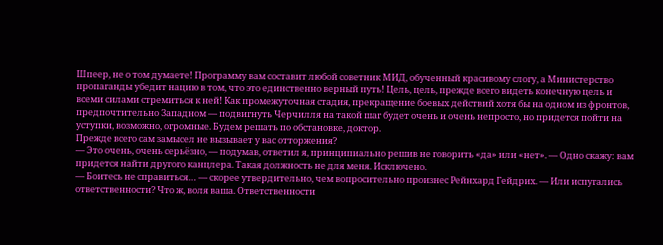Шпеер, не о том думаете! Программу вам составит любой советник МИД, обученный красивому слогу, а Министерство пропаганды убедит нацию в том, что это единственно верный путь! Цель, цель, прежде всего видеть конечную цель и всеми силами стремиться к ней! Как промежуточная стадия, прекращение боевых действий хотя бы на одном из фронтов, предпочтительно Западном — подвигнуть Черчилля на такой шаг будет очень и очень непросто, но придется пойти на уступки, возможно, огромные. Будем решать по обстановке, доктор.
Прежде всего сам замысел не вызывает у вас отторжения?
— Это очень, очень серьёзно, — подумав, ответил я, принципиально решив не говорить «да» или «нет». — Одно скажу: вам придется найти другого канцлера. Такая должность не для меня. Исключено.
— Боитесь не справиться… — скорее утвердительно, чем вопросительно произнес Рейнхард Гейдрих. — Или испугались ответственности? Что ж, воля ваша. Ответственности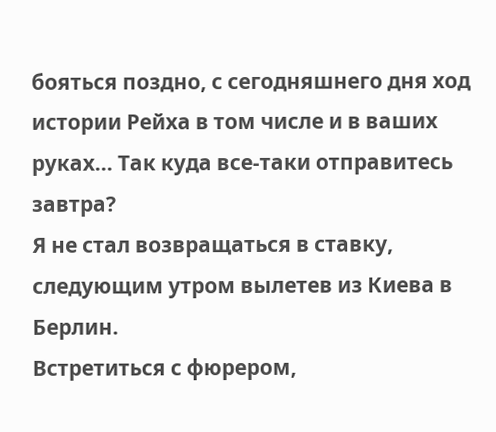бояться поздно, с сегодняшнего дня ход истории Рейха в том числе и в ваших руках… Так куда все-таки отправитесь завтра?
Я не стал возвращаться в ставку, следующим утром вылетев из Киева в Берлин.
Встретиться с фюрером,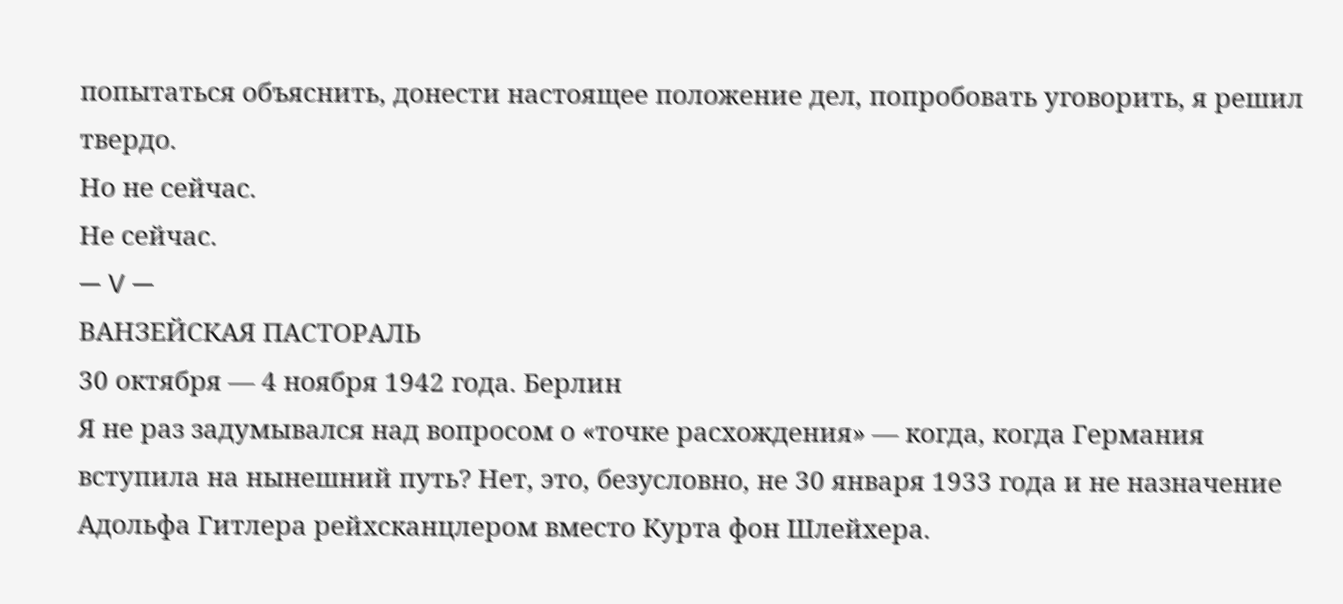попытаться объяснить, донести настоящее положение дел, попробовать уговорить, я решил твердо.
Но не сейчас.
Не сейчас.
— V —
ВАНЗЕЙСКАЯ ПАСТОРАЛЬ
30 октября — 4 ноября 1942 года. Берлин
Я не раз задумывался над вопросом о «точке расхождения» — когда, когда Германия вступила на нынешний путь? Нет, это, безусловно, не 30 января 1933 года и не назначение Адольфа Гитлера рейхсканцлером вместо Курта фон Шлейхера.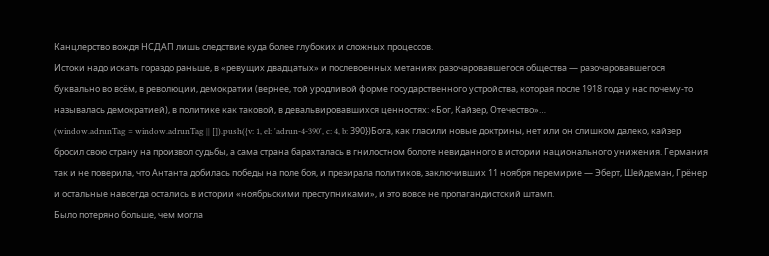Канцлерство вождя НСДАП лишь следствие куда более глубоких и сложных процессов.
Истоки надо искать гораздо раньше, в «ревущих двадцатых» и послевоенных метаниях разочаровавшегося общества — разочаровавшегося буквально во всём, в революции, демократии (вернее, той уродливой форме государственного устройства, которая после 1918 года у нас почему-то называлась демократией), в политике как таковой, в девальвировавшихся ценностях: «Бог, Кайзер, Отечество»…
(window.adrunTag = window.adrunTag || []).push({v: 1, el: 'adrun-4-390', c: 4, b: 390})Бога, как гласили новые доктрины, нет или он слишком далеко, кайзер бросил свою страну на произвол судьбы, а сама страна барахталась в гнилостном болоте невиданного в истории национального унижения. Германия так и не поверила, что Антанта добилась победы на поле боя, и презирала политиков, заключивших 11 ноября перемирие — Эберт, Шейдеман, Грёнер и остальные навсегда остались в истории «ноябрьскими преступниками», и это вовсе не пропагандистский штамп.
Было потеряно больше, чем могла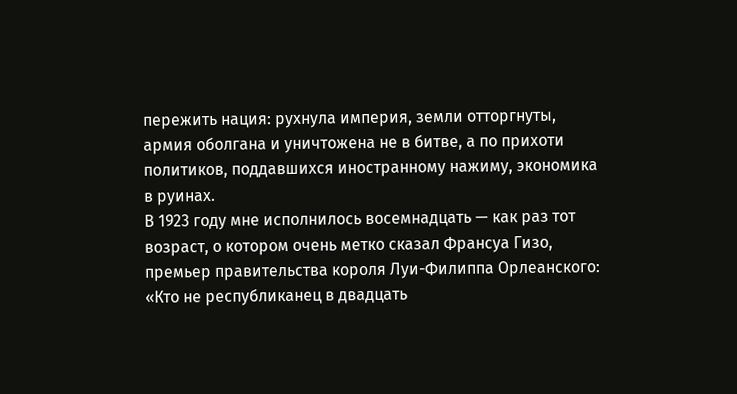пережить нация: рухнула империя, земли отторгнуты, армия оболгана и уничтожена не в битве, а по прихоти политиков, поддавшихся иностранному нажиму, экономика в руинах.
В 1923 году мне исполнилось восемнадцать — как раз тот возраст, о котором очень метко сказал Франсуа Гизо, премьер правительства короля Луи-Филиппа Орлеанского: «Кто не республиканец в двадцать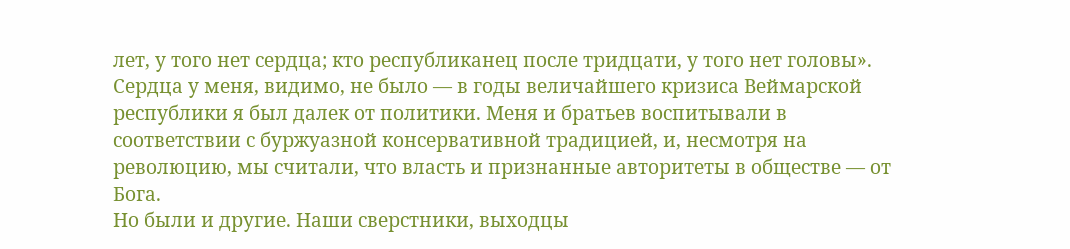лет, у того нет сердца; кто республиканец после тридцати, у того нет головы». Сердца у меня, видимо, не было — в годы величайшего кризиса Веймарской республики я был далек от политики. Меня и братьев воспитывали в соответствии с буржуазной консервативной традицией, и, несмотря на революцию, мы считали, что власть и признанные авторитеты в обществе — от Бога.
Но были и другие. Наши сверстники, выходцы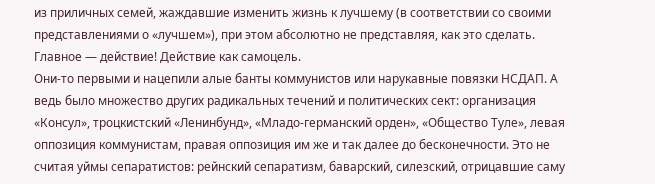из приличных семей, жаждавшие изменить жизнь к лучшему (в соответствии со своими представлениями о «лучшем»), при этом абсолютно не представляя, как это сделать.
Главное — действие! Действие как самоцель.
Они-то первыми и нацепили алые банты коммунистов или нарукавные повязки НСДАП. А ведь было множество других радикальных течений и политических сект: организация «Консул», троцкистский «Ленинбунд», «Младо-германский орден», «Общество Туле», левая оппозиция коммунистам, правая оппозиция им же и так далее до бесконечности. Это не считая уймы сепаратистов: рейнский сепаратизм, баварский, силезский, отрицавшие саму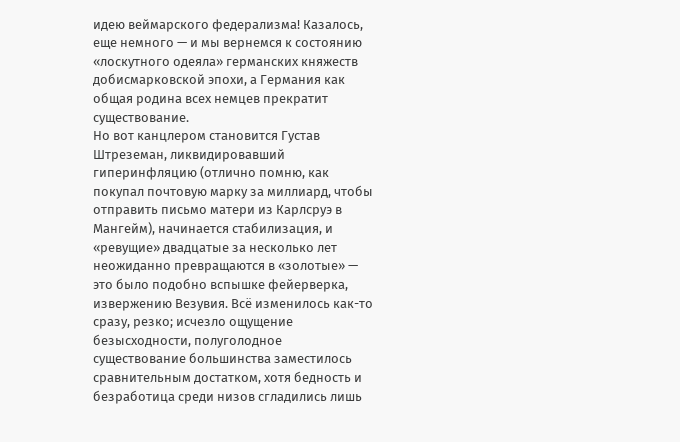идею веймарского федерализма! Казалось, еще немного — и мы вернемся к состоянию «лоскутного одеяла» германских княжеств добисмарковской эпохи, а Германия как общая родина всех немцев прекратит существование.
Но вот канцлером становится Густав Штреземан, ликвидировавший гиперинфляцию (отлично помню, как покупал почтовую марку за миллиард, чтобы отправить письмо матери из Карлсруэ в Мангейм), начинается стабилизация, и «ревущие» двадцатые за несколько лет неожиданно превращаются в «золотые» — это было подобно вспышке фейерверка, извержению Везувия. Всё изменилось как-то сразу, резко; исчезло ощущение безысходности, полуголодное существование большинства заместилось сравнительным достатком, хотя бедность и безработица среди низов сгладились лишь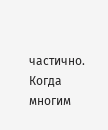частично.
Когда многим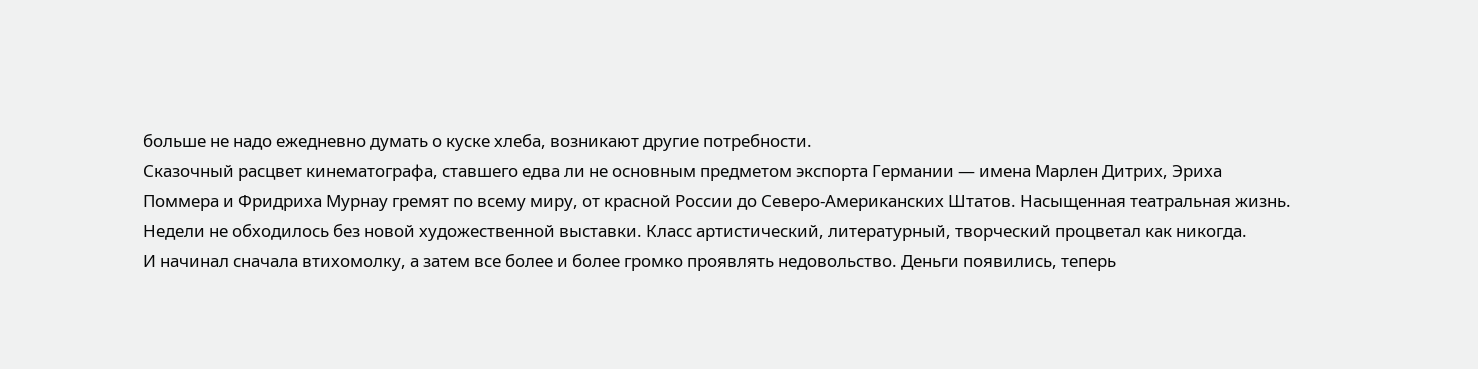больше не надо ежедневно думать о куске хлеба, возникают другие потребности.
Сказочный расцвет кинематографа, ставшего едва ли не основным предметом экспорта Германии — имена Марлен Дитрих, Эриха Поммера и Фридриха Мурнау гремят по всему миру, от красной России до Северо-Американских Штатов. Насыщенная театральная жизнь. Недели не обходилось без новой художественной выставки. Класс артистический, литературный, творческий процветал как никогда.
И начинал сначала втихомолку, а затем все более и более громко проявлять недовольство. Деньги появились, теперь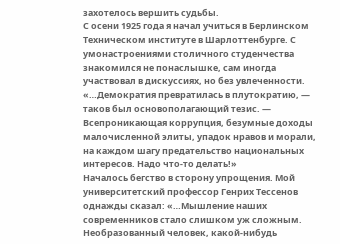захотелось вершить судьбы.
С осени 1925 года я начал учиться в Берлинском Техническом институте в Шарлоттенбурге. С умонастроениями столичного студенчества знакомился не понаслышке, сам иногда участвовал в дискуссиях, но без увлеченности.
«…Демократия превратилась в плутократию, — таков был основополагающий тезис. — Всепроникающая коррупция, безумные доходы малочисленной элиты, упадок нравов и морали, на каждом шагу предательство национальных интересов. Надо что-то делать!»
Началось бегство в сторону упрощения. Мой университетский профессор Генрих Тессенов однажды сказал: «…Мышление наших современников стало слишком уж сложным. Необразованный человек, какой-нибудь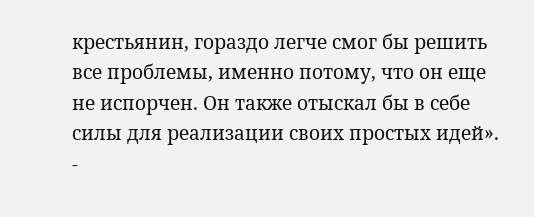крестьянин, гораздо легче смог бы решить все проблемы, именно потому, что он еще не испорчен. Он также отыскал бы в себе силы для реализации своих простых идей».
-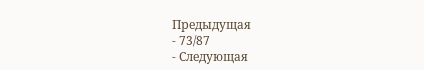Предыдущая
- 73/87
- Следующая